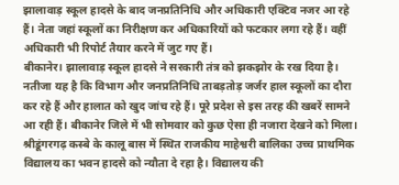झालावाड़ स्कूल हादसे के बाद जनप्रतिनिधि और अधिकारी एक्टिव नजर आ रहे हैं। नेता जहां स्कूलों का निरीक्षण कर अधिकारियों को फटकार लगा रहे हैं। वहीं अधिकारी भी रिपोर्ट तैयार करने में जुट गए हैं।
बीकानेर। झालावाड़ स्कूल हादसे ने सरकारी तंत्र को झकझोर के रख दिया है। नतीजा यह है कि विभाग और जनप्रतिनिधि ताबड़तोड़ जर्जर हाल स्कूलों का दौरा कर रहे हैं और हालात को खुद जांच रहे हैं। पूरे प्रदेश से इस तरह की खबरें सामने आ रही हैं। बीकानेर जिले में भी सोमवार को कुछ ऐसा ही नजारा देखने को मिला।
श्रीडूंगरगढ़ कस्बे के कालू बास में स्थित राजकीय माहेश्वरी बालिका उच्च प्राथमिक विद्यालय का भवन हादसे को न्यौता दे रहा है। विद्यालय की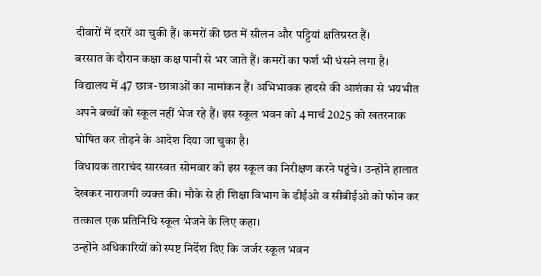दीवारों में दरारें आ चुकी हैं। कमरों की छत में सीलन और पट्टियां क्षतिग्रस्त हैं।
बरसात के दौरान कक्षा कक्ष पानी से भर जाते हैं। कमरों का फर्श भी धंसने लगा है। विद्यालय में 47 छात्र-छात्राओं का नामांकन हैं। अभिभावक हादसे की आशंका से भयभीत अपने बच्चों को स्कूल नहीं भेज रहे हैं। इस स्कूल भवन को 4 मार्च 2025 को खतरनाक घोषित कर तोड़ने के आदेश दिया जा चुका है।
विधायक ताराचंद सारस्वत सोमवार को इस स्कूल का निरीक्षण करने पहुंचे। उन्होंने हालात देखकर नाराजगी व्यक्त की। मौके से ही शिक्षा विभाग के डीईओ व सीबीईओ को फोन कर तत्काल एक प्रतिनिधि स्कूल भेजने के लिए कहा।
उन्होंने अधिकारियों को स्पष्ट निर्देश दिए कि जर्जर स्कूल भवन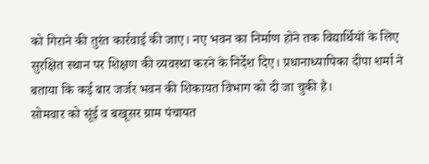को गिराने की तुरंत कार्रवाई की जाए। नए भवन का निर्माण होने तक विद्यार्थियों के लिए सुरक्षित स्थान पर शिक्षण की व्यवस्था करने के निर्देश दिए। प्रधानाध्यापिका दीपा शर्मा ने बताया कि कई बार जर्जर भवन की शिकायत विभाग को दी जा चुकी है।
सोमवार को सूंई व बखूसर ग्राम पंचायत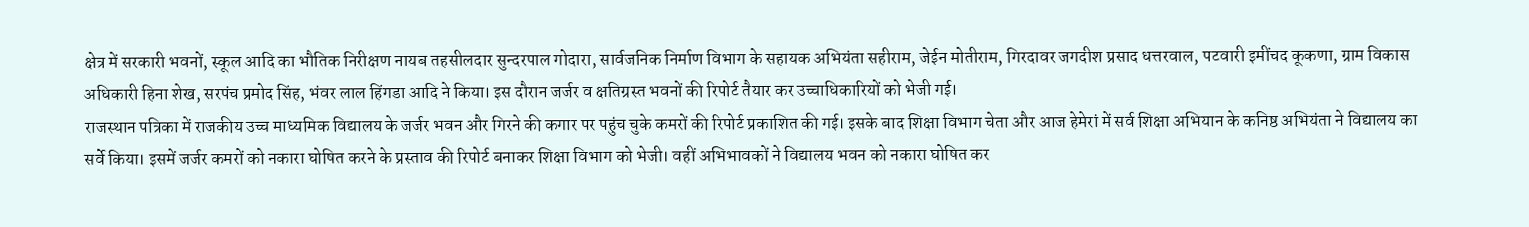क्षेत्र में सरकारी भवनों, स्कूल आदि का भौतिक निरीक्षण नायब तहसीलदार सुन्दरपाल गोदारा, सार्वजनिक निर्माण विभाग के सहायक अभियंता सहीराम, जेईन मोतीराम, गिरदावर जगदीश प्रसाद धत्तरवाल, पटवारी इमींचद कूकणा, ग्राम विकास अधिकारी हिना शेख, सरपंच प्रमोद सिंह, भंवर लाल हिंगडा आदि ने किया। इस दौरान जर्जर व क्षतिग्रस्त भवनों की रिपोर्ट तैयार कर उच्चाधिकारियों को भेजी गई।
राजस्थान पत्रिका में राजकीय उच्च माध्यमिक विद्यालय के जर्जर भवन और गिरने की कगार पर पहुंच चुके कमरों की रिपोर्ट प्रकाशित की गई। इसके बाद शिक्षा विभाग चेता और आज हेमेरां में सर्व शिक्षा अभियान के कनिष्ठ अभियंता ने विद्यालय का सर्वे किया। इसमें जर्जर कमरों को नकारा घोषित करने के प्रस्ताव की रिपोर्ट बनाकर शिक्षा विभाग को भेजी। वहीं अभिभावकों ने विद्यालय भवन को नकारा घोषित कर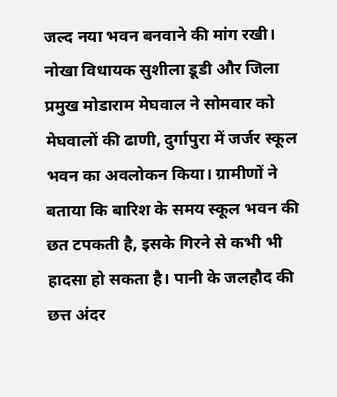जल्द नया भवन बनवाने की मांग रखी।
नोखा विधायक सुशीला डूडी और जिला प्रमुख मोडाराम मेघवाल ने सोमवार को मेघवालों की ढाणी, दुर्गापुरा में जर्जर स्कूल भवन का अवलोकन किया। ग्रामीणों ने बताया कि बारिश के समय स्कूल भवन की छत टपकती है, इसके गिरने से कभी भी हादसा हो सकता है। पानी के जलहौद की छत्त अंदर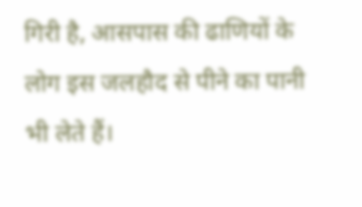गिरी है, आसपास की ढाणियों के लोग इस जलहौद से पीने का पानी भी लेते हैं।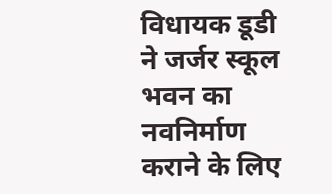विधायक डूडी ने जर्जर स्कूल भवन का नवनिर्माण कराने के लिए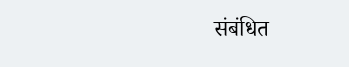संबंधित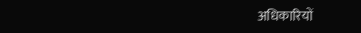अधिकारियों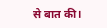से बात की।